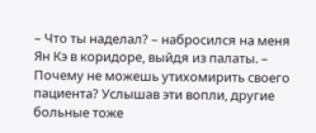– Что ты наделал? – набросился на меня Ян Кэ в коридоре, выйдя из палаты. – Почему не можешь утихомирить своего пациента? Услышав эти вопли, другие больные тоже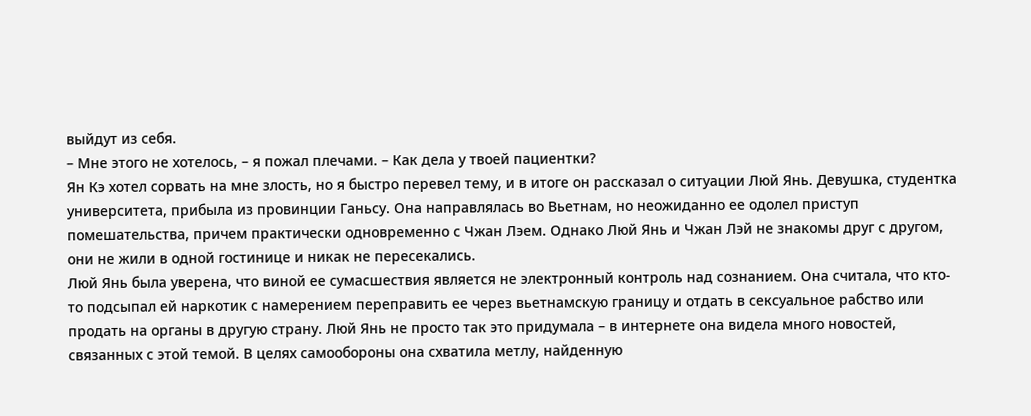выйдут из себя.
– Мне этого не хотелось, – я пожал плечами. – Как дела у твоей пациентки?
Ян Кэ хотел сорвать на мне злость, но я быстро перевел тему, и в итоге он рассказал о ситуации Люй Янь. Девушка, студентка университета, прибыла из провинции Ганьсу. Она направлялась во Вьетнам, но неожиданно ее одолел приступ помешательства, причем практически одновременно с Чжан Лэем. Однако Люй Янь и Чжан Лэй не знакомы друг с другом, они не жили в одной гостинице и никак не пересекались.
Люй Янь была уверена, что виной ее сумасшествия является не электронный контроль над сознанием. Она считала, что кто-то подсыпал ей наркотик с намерением переправить ее через вьетнамскую границу и отдать в сексуальное рабство или продать на органы в другую страну. Люй Янь не просто так это придумала – в интернете она видела много новостей, связанных с этой темой. В целях самообороны она схватила метлу, найденную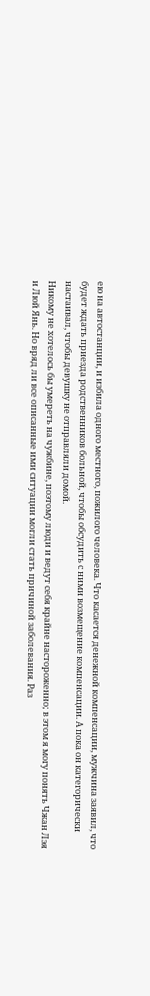ею на автостанции, и избила одного местного, пожилого человека. Что касается денежной компенсации, мужчина заявил, что будет ждать приезда родственников больной, чтобы обсудить с ними возмещение компенсации. А пока он категорически настаивал, чтобы девушку не отправляли домой.
Никому не хотелось бы умереть на чужбине, поэтому люди и ведут себя крайне настороженно; в этом я могу понять Чжан Лэя и Люй Янь. Но вряд ли все описанные ими ситуации могли стать причиной заболевания. Раз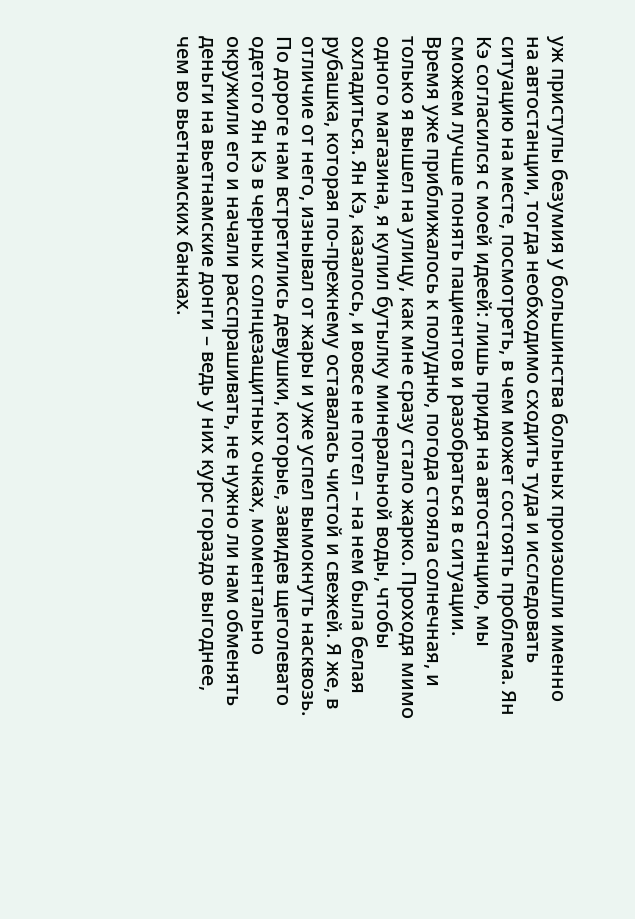уж приступы безумия у большинства больных произошли именно на автостанции, тогда необходимо сходить туда и исследовать ситуацию на месте, посмотреть, в чем может состоять проблема. Ян Кэ согласился с моей идеей: лишь придя на автостанцию, мы сможем лучше понять пациентов и разобраться в ситуации.
Время уже приближалось к полудню, погода стояла солнечная, и только я вышел на улицу, как мне сразу стало жарко. Проходя мимо одного магазина, я купил бутылку минеральной воды, чтобы охладиться. Ян Кэ, казалось, и вовсе не потел – на нем была белая рубашка, которая по-прежнему оставалась чистой и свежей. Я же, в отличие от него, изнывал от жары и уже успел вымокнуть насквозь.
По дороге нам встретились девушки, которые, завидев щеголевато одетого Ян Кэ в черных солнцезащитных очках, моментально окружили его и начали расспрашивать, не нужно ли нам обменять деньги на вьетнамские донги – ведь у них курс гораздо выгоднее, чем во вьетнамских банках.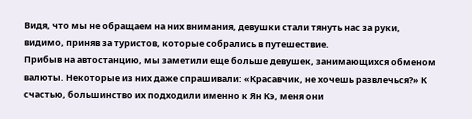Видя, что мы не обращаем на них внимания, девушки стали тянуть нас за руки, видимо, приняв за туристов, которые собрались в путешествие.
Прибыв на автостанцию, мы заметили еще больше девушек, занимающихся обменом валюты. Некоторые из них даже спрашивали: «Красавчик, не хочешь развлечься?» К счастью, большинство их подходили именно к Ян Кэ, меня они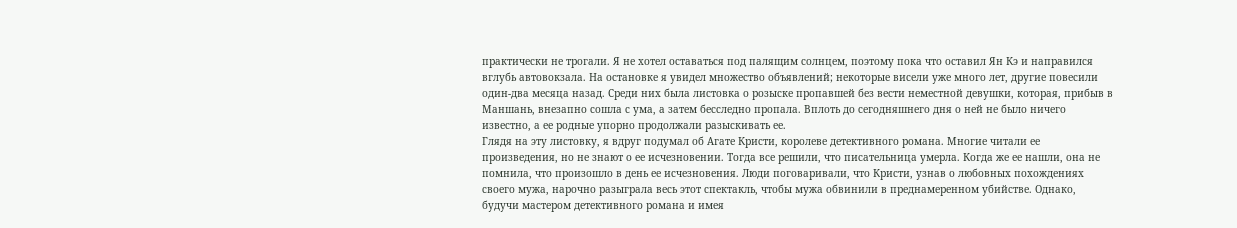практически не трогали. Я не хотел оставаться под палящим солнцем, поэтому пока что оставил Ян Кэ и направился вглубь автовокзала. На остановке я увидел множество объявлений; некоторые висели уже много лет, другие повесили один-два месяца назад. Среди них была листовка о розыске пропавшей без вести неместной девушки, которая, прибыв в Маншань, внезапно сошла с ума, а затем бесследно пропала. Вплоть до сегодняшнего дня о ней не было ничего известно, а ее родные упорно продолжали разыскивать ее.
Глядя на эту листовку, я вдруг подумал об Агате Кристи, королеве детективного романа. Многие читали ее произведения, но не знают о ее исчезновении. Тогда все решили, что писательница умерла. Когда же ее нашли, она не помнила, что произошло в день ее исчезновения. Люди поговаривали, что Кристи, узнав о любовных похождениях своего мужа, нарочно разыграла весь этот спектакль, чтобы мужа обвинили в преднамеренном убийстве. Однако, будучи мастером детективного романа и имея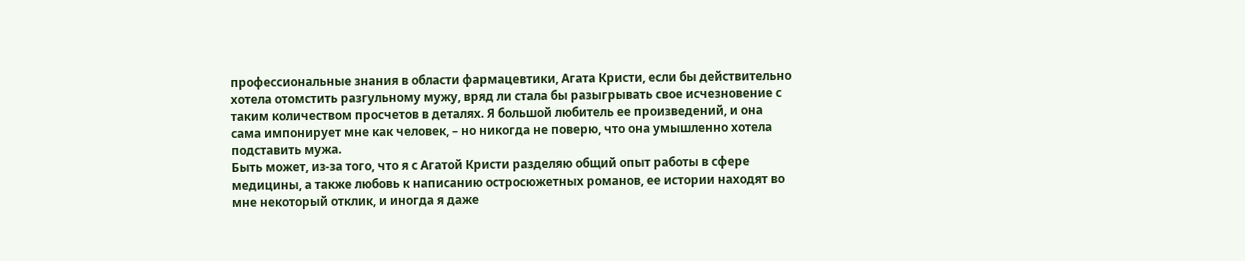профессиональные знания в области фармацевтики, Агата Кристи, если бы действительно хотела отомстить разгульному мужу, вряд ли стала бы разыгрывать свое исчезновение с таким количеством просчетов в деталях. Я большой любитель ее произведений, и она сама импонирует мне как человек, – но никогда не поверю, что она умышленно хотела подставить мужа.
Быть может, из-за того, что я с Агатой Кристи разделяю общий опыт работы в сфере медицины, а также любовь к написанию остросюжетных романов, ее истории находят во мне некоторый отклик, и иногда я даже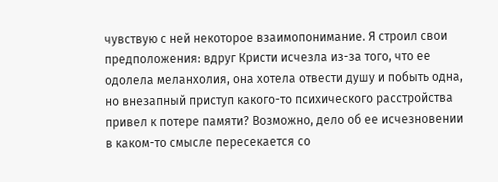чувствую с ней некоторое взаимопонимание. Я строил свои предположения: вдруг Кристи исчезла из-за того, что ее одолела меланхолия, она хотела отвести душу и побыть одна, но внезапный приступ какого-то психического расстройства привел к потере памяти? Возможно, дело об ее исчезновении в каком-то смысле пересекается со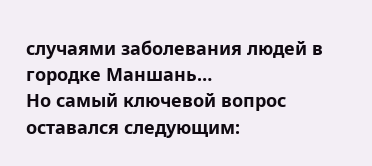случаями заболевания людей в городке Маншань…
Но самый ключевой вопрос оставался следующим: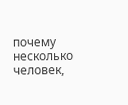почему несколько человек,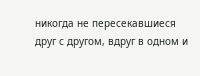никогда не пересекавшиеся друг с другом, вдруг в одном и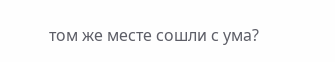том же месте сошли с ума?